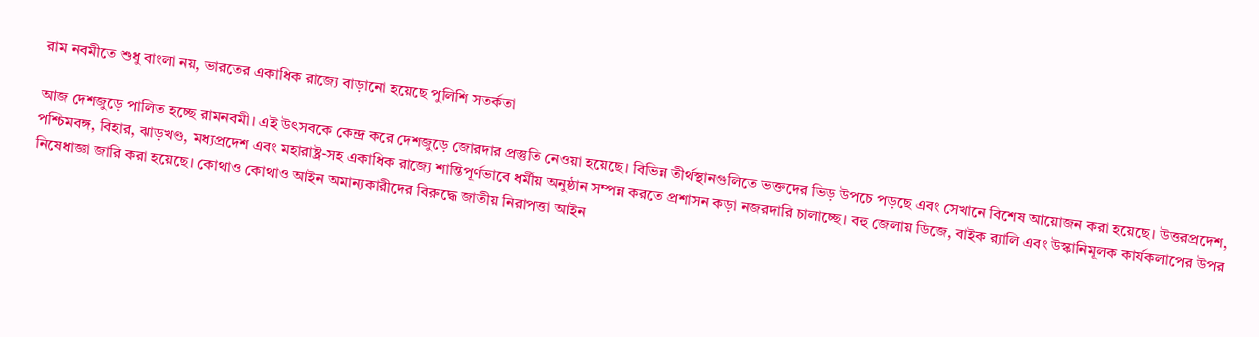রাম নবমীতে শুধু বাংলা নয়, ভারতের একাধিক রাজ্যে বাড়ানো হয়েছে পুলিশি সতর্কতা

আজ দেশজুড়ে পালিত হচ্ছে রামনবমী। এই উৎসবকে কেন্দ্র করে দেশজুড়ে জোরদার প্রস্তুতি নেওয়া হয়েছে। বিভিন্ন তীর্থস্থানগুলিতে ভক্তদের ভিড় উপচে পড়ছে এবং সেখানে বিশেষ আয়োজন করা হয়েছে। উত্তরপ্রদেশ, পশ্চিমবঙ্গ, বিহার, ঝাড়খণ্ড, মধ্যপ্রদেশ এবং মহারাষ্ট্র-সহ একাধিক রাজ্যে শান্তিপূর্ণভাবে ধর্মীয় অনুষ্ঠান সম্পন্ন করতে প্রশাসন কড়া নজরদারি চালাচ্ছে। বহু জেলায় ডিজে, বাইক র‌্যালি এবং উস্কানিমূলক কার্যকলাপের উপর নিষেধাজ্ঞা জারি করা হয়েছে। কোথাও কোথাও আইন অমান্যকারীদের বিরুদ্ধে জাতীয় নিরাপত্তা আইন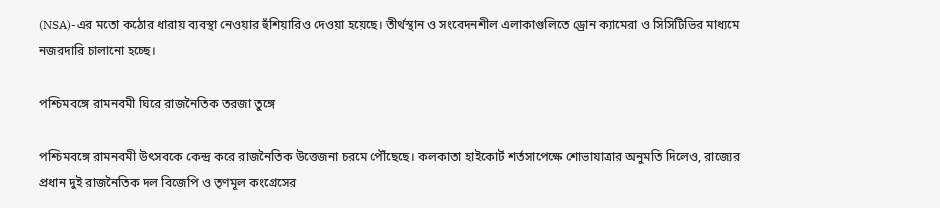(NSA)-এর মতো কঠোর ধারায় ব্যবস্থা নেওয়ার হুঁশিয়ারিও দেওয়া হয়েছে। তীর্থস্থান ও সংবেদনশীল এলাকাগুলিতে ড্রোন ক্যামেরা ও সিসিটিভির মাধ্যমে নজরদারি চালানো হচ্ছে।

পশ্চিমবঙ্গে রামনবমী ঘিরে রাজনৈতিক তরজা তুঙ্গে

পশ্চিমবঙ্গে রামনবমী উৎসবকে কেন্দ্র করে রাজনৈতিক উত্তেজনা চরমে পৌঁছেছে। কলকাতা হাইকোর্ট শর্তসাপেক্ষে শোভাযাত্রার অনুমতি দিলেও, রাজ্যের প্রধান দুই রাজনৈতিক দল বিজেপি ও তৃণমূল কংগ্রেসের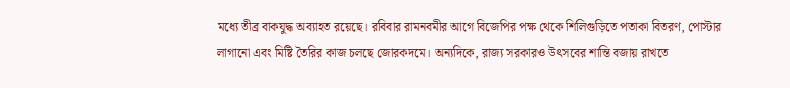মধ্যে তীব্র বাকযুদ্ধ অব্যাহত রয়েছে। রবিবার রামনবমীর আগে বিজেপির পক্ষ থেকে শিলিগুড়িতে পতাকা বিতরণ, পোস্টার লাগানো এবং মিষ্টি তৈরির কাজ চলছে জোরকদমে। অন্যদিকে, রাজ্য সরকারও উৎসবের শান্তি বজায় রাখতে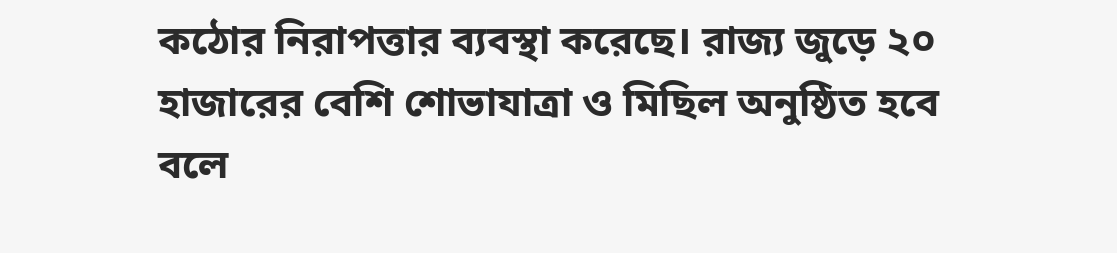কঠোর নিরাপত্তার ব্যবস্থা করেছে। রাজ্য জুড়ে ২০ হাজারের বেশি শোভাযাত্রা ও মিছিল অনুষ্ঠিত হবে বলে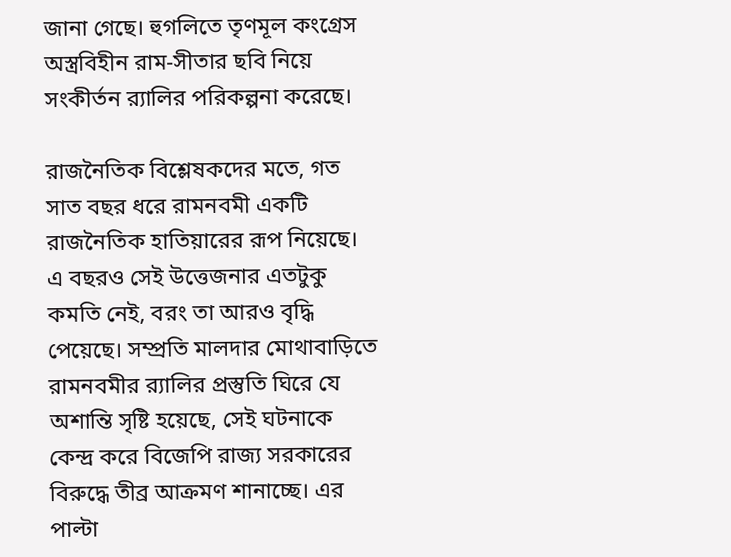জানা গেছে। হুগলিতে তৃণমূল কংগ্রেস অস্ত্রবিহীন রাম-সীতার ছবি নিয়ে সংকীর্তন র‌্যালির পরিকল্পনা করেছে।

রাজনৈতিক বিশ্লেষকদের মতে, গত সাত বছর ধরে রামনবমী একটি রাজনৈতিক হাতিয়ারের রূপ নিয়েছে। এ বছরও সেই উত্তেজনার এতটুকু কমতি নেই, বরং তা আরও বৃদ্ধি পেয়েছে। সম্প্রতি মালদার মোথাবাড়িতে রামনবমীর র‌্যালির প্রস্তুতি ঘিরে যে অশান্তি সৃষ্টি হয়েছে, সেই ঘটনাকে কেন্দ্র করে বিজেপি রাজ্য সরকারের বিরুদ্ধে তীব্র আক্রমণ শানাচ্ছে। এর পাল্টা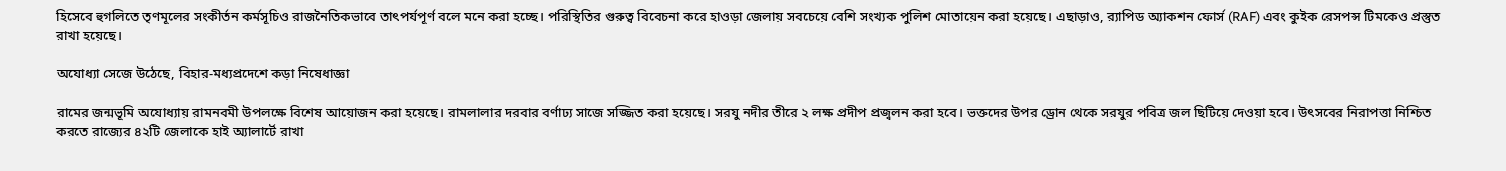হিসেবে হুগলিতে তৃণমূলের সংকীর্তন কর্মসূচিও রাজনৈতিকভাবে তাৎপর্যপূর্ণ বলে মনে করা হচ্ছে। পরিস্থিতির গুরুত্ব বিবেচনা করে হাওড়া জেলায় সবচেয়ে বেশি সংখ্যক পুলিশ মোতায়েন করা হয়েছে। এছাড়াও, র‍্যাপিড অ্যাকশন ফোর্স (RAF) এবং কুইক রেসপন্স টিমকেও প্রস্তুত রাখা হয়েছে।

অযোধ্যা সেজে উঠেছে, বিহার-মধ্যপ্রদেশে কড়া নিষেধাজ্ঞা

রামের জন্মভূমি অযোধ্যায় রামনবমী উপলক্ষে বিশেষ আয়োজন করা হয়েছে। রামলালার দরবার বর্ণাঢ্য সাজে সজ্জিত করা হয়েছে। সরযু নদীর তীরে ২ লক্ষ প্রদীপ প্রজ্বলন করা হবে। ভক্তদের উপর ড্রোন থেকে সরযুর পবিত্র জল ছিটিয়ে দেওয়া হবে। উৎসবের নিরাপত্তা নিশ্চিত করতে রাজ্যের ৪২টি জেলাকে হাই অ্যালার্টে রাখা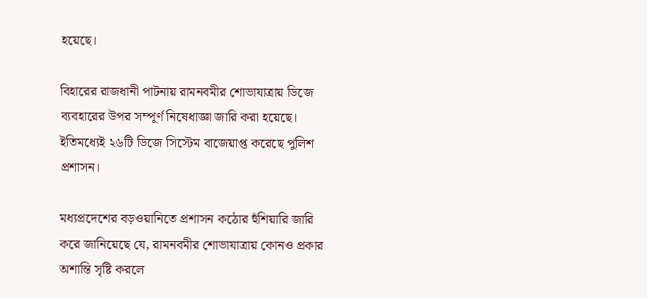হয়েছে।

বিহারের রাজধানী পাটনায় রামনবমীর শোভাযাত্রায় ডিজে ব্যবহারের উপর সম্পূর্ণ নিষেধাজ্ঞা জারি করা হয়েছে। ইতিমধ্যেই ২৬টি ডিজে সিস্টেম বাজেয়াপ্ত করেছে পুলিশ প্রশাসন।

মধ্যপ্রদেশের বড়ওয়ানিতে প্রশাসন কঠোর হুঁশিয়ারি জারি করে জানিয়েছে যে, রামনবমীর শোভাযাত্রায় কোনও প্রকার অশান্তি সৃষ্টি করলে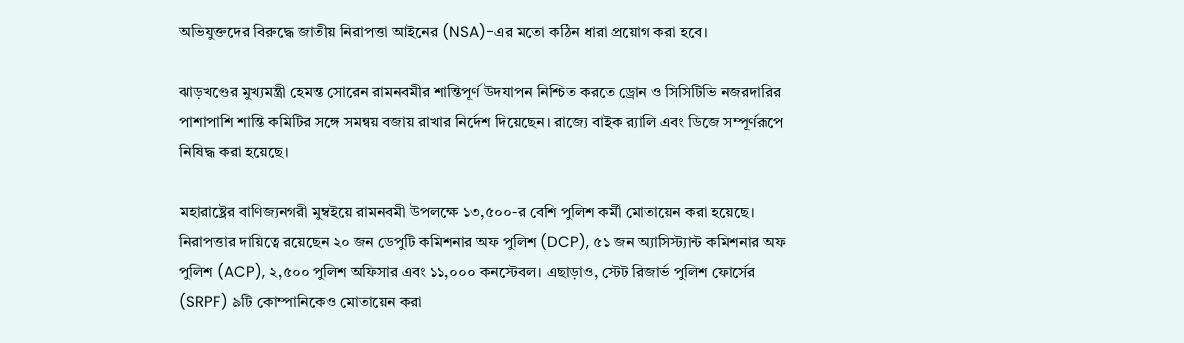অভিযুক্তদের বিরুদ্ধে জাতীয় নিরাপত্তা আইনের (NSA)-এর মতো কঠিন ধারা প্রয়োগ করা হবে।

ঝাড়খণ্ডের মুখ্যমন্ত্রী হেমন্ত সোরেন রামনবমীর শান্তিপূর্ণ উদযাপন নিশ্চিত করতে ড্রোন ও সিসিটিভি নজরদারির পাশাপাশি শান্তি কমিটির সঙ্গে সমন্বয় বজায় রাখার নির্দেশ দিয়েছেন। রাজ্যে বাইক র‌্যালি এবং ডিজে সম্পূর্ণরূপে নিষিদ্ধ করা হয়েছে।

মহারাষ্ট্রের বাণিজ্যনগরী মুম্বইয়ে রামনবমী উপলক্ষে ১৩,৫০০-র বেশি পুলিশ কর্মী মোতায়েন করা হয়েছে। নিরাপত্তার দায়িত্বে রয়েছেন ২০ জন ডেপুটি কমিশনার অফ পুলিশ (DCP), ৫১ জন অ্যাসিস্ট্যান্ট কমিশনার অফ পুলিশ (ACP), ২,৫০০ পুলিশ অফিসার এবং ১১,০০০ কনস্টেবল। এছাড়াও, স্টেট রিজার্ভ পুলিশ ফোর্সের (SRPF) ৯টি কোম্পানিকেও মোতায়েন করা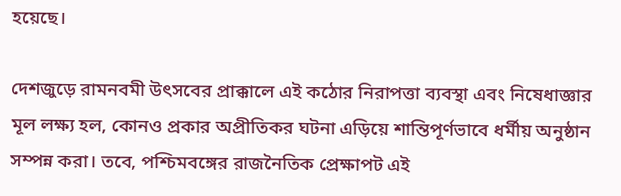হয়েছে।

দেশজুড়ে রামনবমী উৎসবের প্রাক্কালে এই কঠোর নিরাপত্তা ব্যবস্থা এবং নিষেধাজ্ঞার মূল লক্ষ্য হল, কোনও প্রকার অপ্রীতিকর ঘটনা এড়িয়ে শান্তিপূর্ণভাবে ধর্মীয় অনুষ্ঠান সম্পন্ন করা। তবে, পশ্চিমবঙ্গের রাজনৈতিক প্রেক্ষাপট এই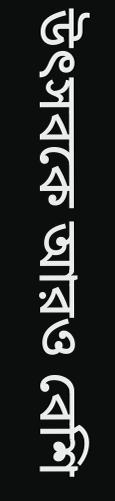উৎসবকে আরও বেশি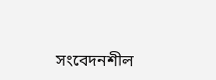সংবেদনশীল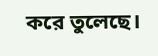করে তুলেছে।